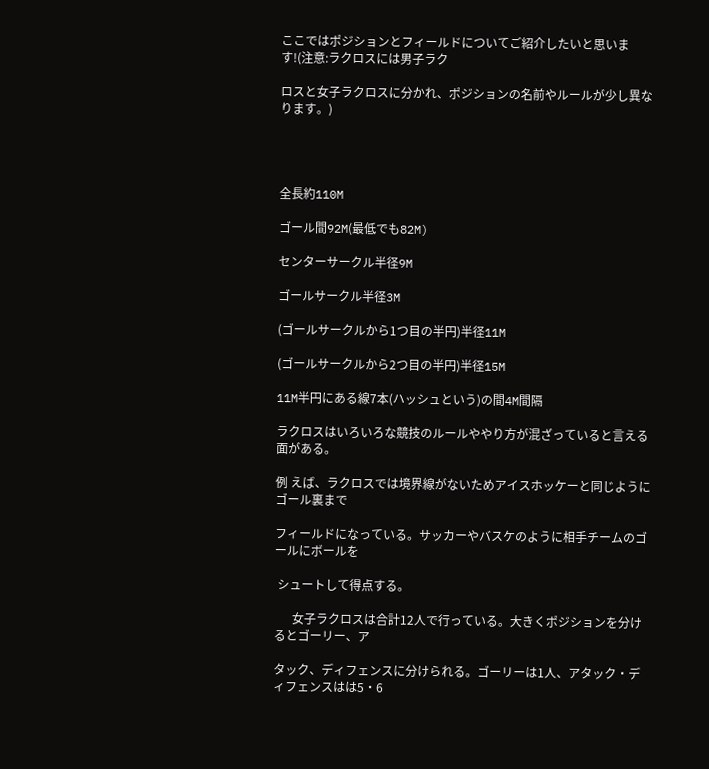ここではポジションとフィールドについてご紹介したいと思います!(注意:ラクロスには男子ラク

ロスと女子ラクロスに分かれ、ポジションの名前やルールが少し異なります。)




全長約110M

ゴール間92M(最低でも82M)

センターサークル半径9M

ゴールサークル半径3M

(ゴールサークルから1つ目の半円)半径11M

(ゴールサークルから2つ目の半円)半径15M

11M半円にある線7本(ハッシュという)の間4M間隔

ラクロスはいろいろな競技のルールややり方が混ざっていると言える面がある。

例 えば、ラクロスでは境界線がないためアイスホッケーと同じようにゴール裏まで

フィールドになっている。サッカーやバスケのように相手チームのゴールにボールを

 シュートして得点する。

      女子ラクロスは合計12人で行っている。大きくポジションを分けるとゴーリー、ア

タック、ディフェンスに分けられる。ゴーリーは1人、アタック・ディフェンスはは5・6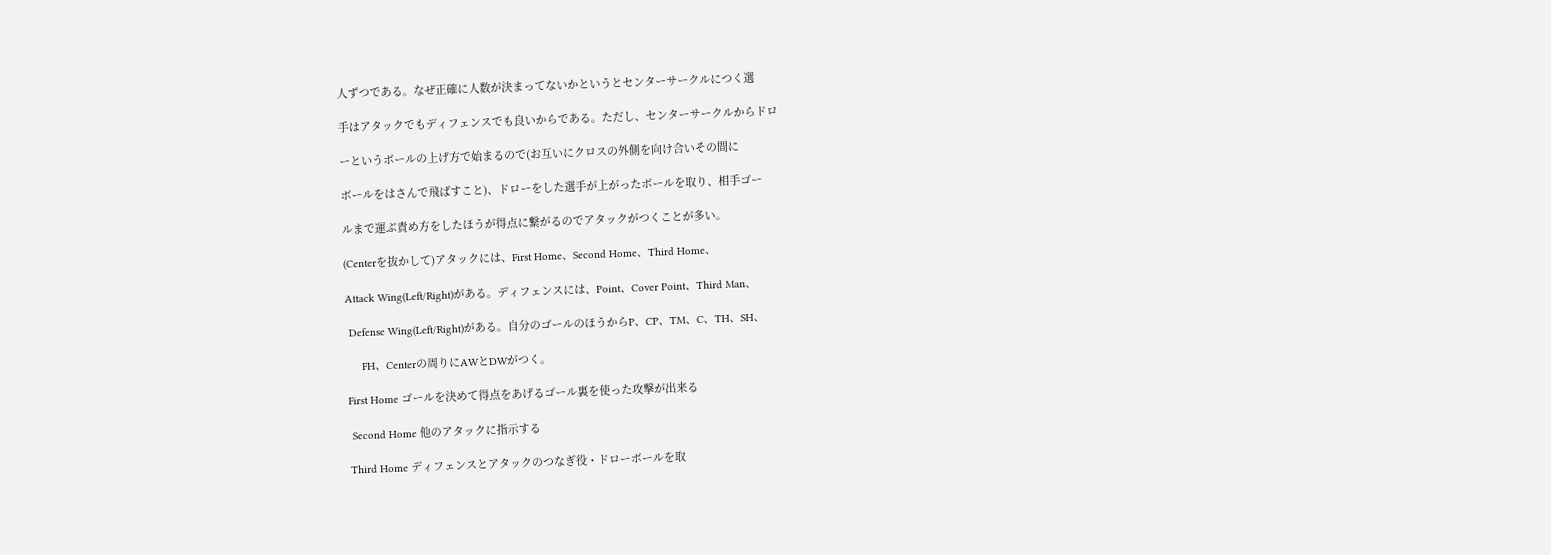人ずつである。なぜ正確に人数が決まってないかというとセンターサークルにつく選

手はアタックでもディフェンスでも良いからである。ただし、センターサークルからドロ

ーというボールの上げ方で始まるので(お互いにクロスの外側を向け合いその間に

ボールをはさんで飛ばすこと)、ドローをした選手が上がったボールを取り、相手ゴー

ルまで運ぶ責め方をしたほうが得点に繋がるのでアタックがつくことが多い。

(Centerを抜かして)アタックには、First Home、Second Home、Third Home、

Attack Wing(Left/Right)がある。ディフェンスには、Point、Cover Point、Third Man、

 Defense Wing(Left/Right)がある。自分のゴールのほうからP、CP、TM、C、TH、SH、

     FH、Centerの周りにAWとDWがつく。

First Home ゴールを決めて得点をあげるゴール裏を使った攻撃が出来る

 Second Home 他のアタックに指示する

Third Home ディフェンスとアタックのつなぎ役・ドローボールを取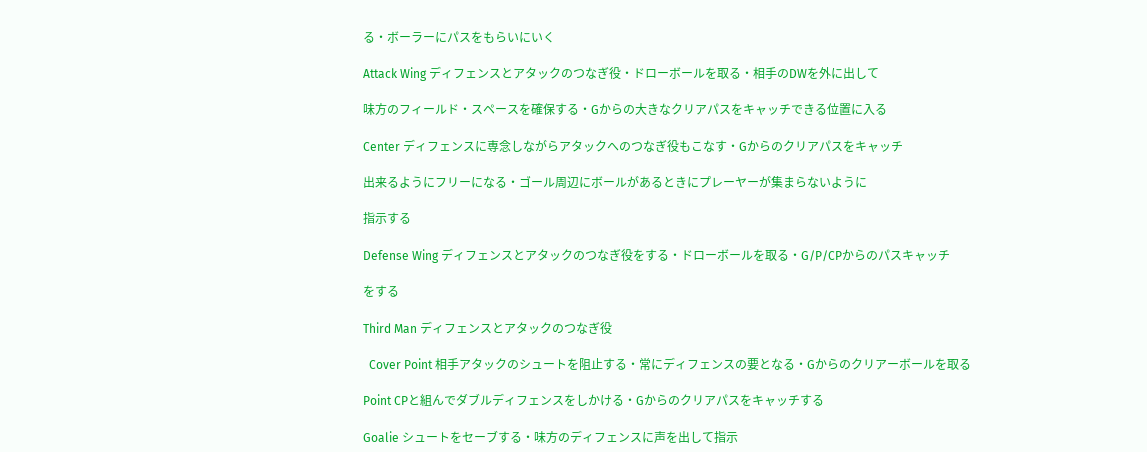る・ボーラーにパスをもらいにいく

Attack Wing ディフェンスとアタックのつなぎ役・ドローボールを取る・相手のDWを外に出して

味方のフィールド・スペースを確保する・Gからの大きなクリアパスをキャッチできる位置に入る

Center ディフェンスに専念しながらアタックへのつなぎ役もこなす・Gからのクリアパスをキャッチ

出来るようにフリーになる・ゴール周辺にボールがあるときにプレーヤーが集まらないように

指示する

Defense Wing ディフェンスとアタックのつなぎ役をする・ドローボールを取る・G/P/CPからのパスキャッチ

をする

Third Man ディフェンスとアタックのつなぎ役

  Cover Point 相手アタックのシュートを阻止する・常にディフェンスの要となる・Gからのクリアーボールを取る

Point CPと組んでダブルディフェンスをしかける・Gからのクリアパスをキャッチする

Goalie シュートをセーブする・味方のディフェンスに声を出して指示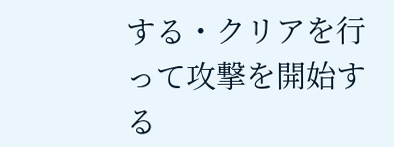する・クリアを行って攻撃を開始する